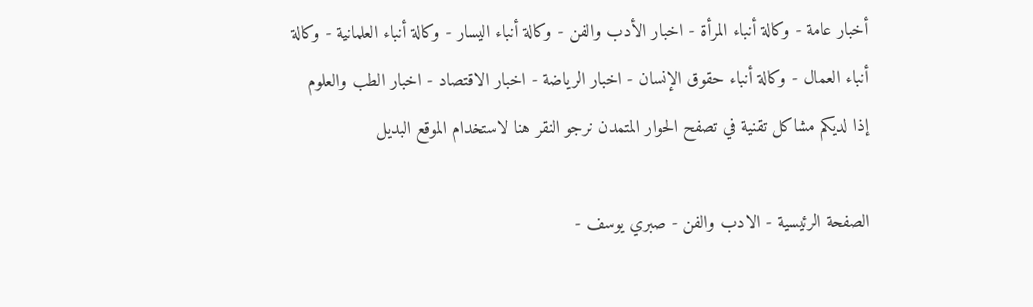أخبار عامة - وكالة أنباء المرأة - اخبار الأدب والفن - وكالة أنباء اليسار - وكالة أنباء العلمانية - وكالة أنباء العمال - وكالة أنباء حقوق الإنسان - اخبار الرياضة - اخبار الاقتصاد - اخبار الطب والعلوم
إذا لديكم مشاكل تقنية في تصفح الحوار المتمدن نرجو النقر هنا لاستخدام الموقع البديل

الصفحة الرئيسية - الادب والفن - صبري يوسف -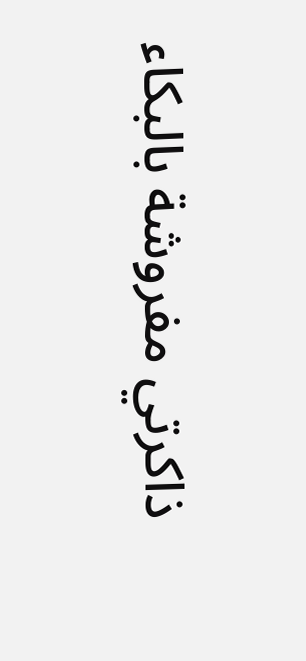ذاكرتي مفروشة بالبكاء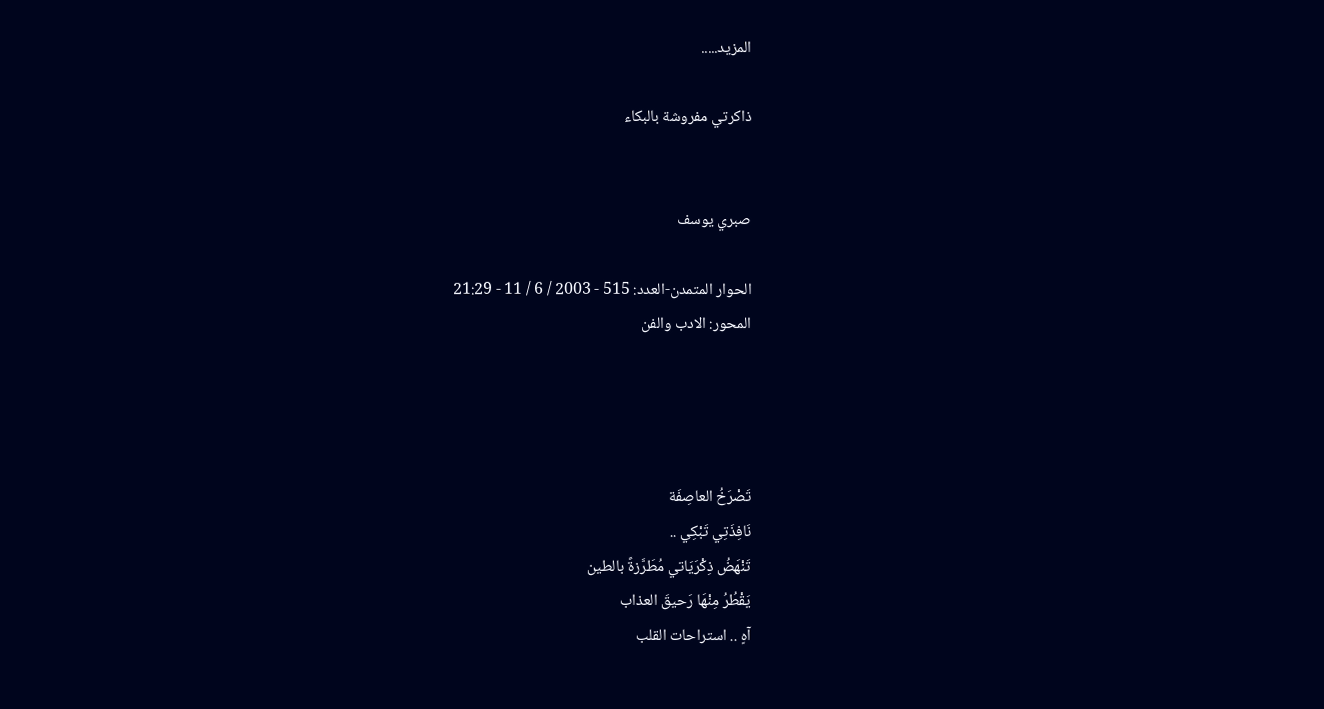المزيد.....

ذاكرتي مفروشة بالبكاء


صبري يوسف

الحوار المتمدن-العدد: 515 - 2003 / 6 / 11 - 21:29
المحور: الادب والفن




تَصْرَخُ العاصِفَة
نَافِذَتِي تَبْكِي ..
تَنْهَضُ ذِكْرَيَاتي مُطَرَّزةً بالطين
يَقْطُرُ مِنْهَا رَحيقَ العذاب
آهٍ .. استراحات القلب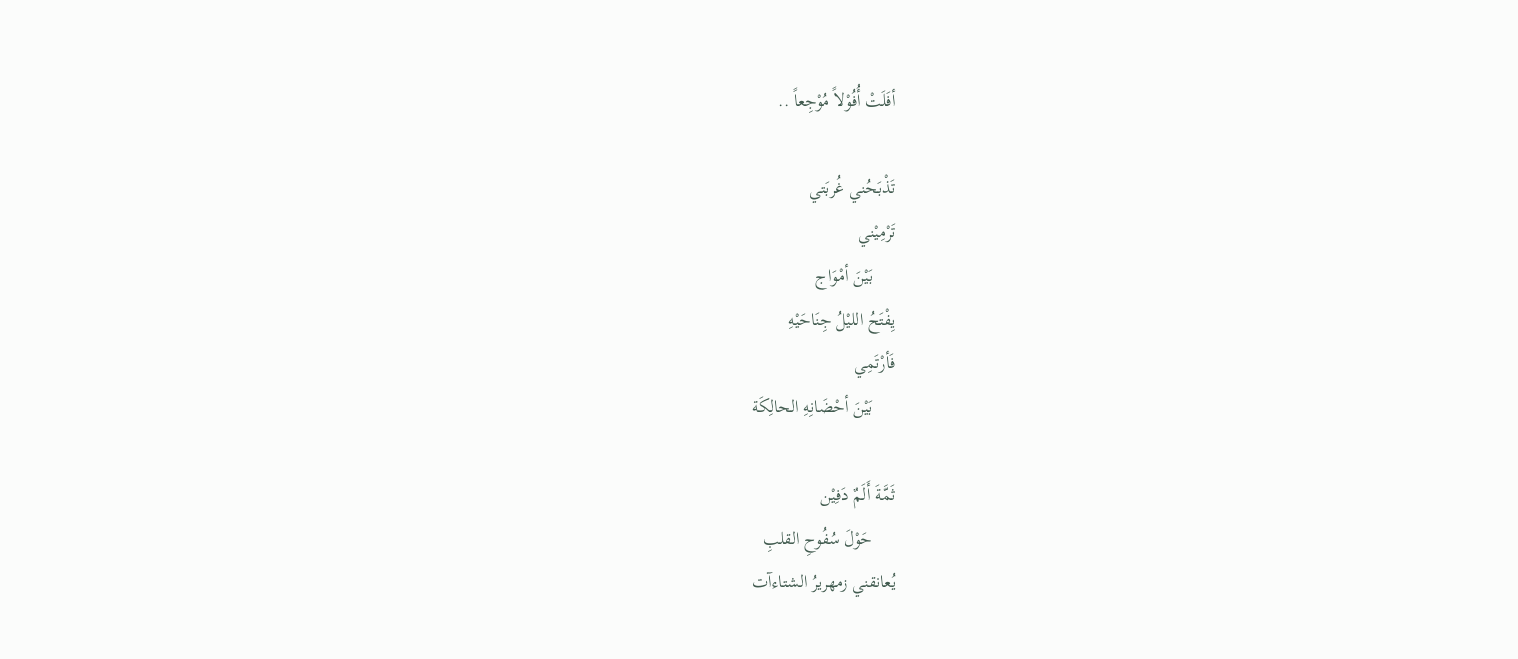أفَلَتْ أُفُوْلاً مُوْجِعاً ..

تَذْبَحُني غُربَتي
تَرْمِيْني
     بَيْنَ أمْوَاج
يِفْتَحُ الليْلُ جِنَاحَيْهِ
فَأرْتَمِي
     بَيْنَ أحْضَانِهِ الحالِكَة

ثَمَّةَ أَلَمٌ دَفِيْن
     حَوْلَ سُفُوحِ القلبِ
يُعانقني زمهريرُ الشتاءآت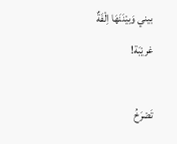بيني وَبيْنَنَهَا اِلْفَةٌ غريْبَة!

تَصْرَخُ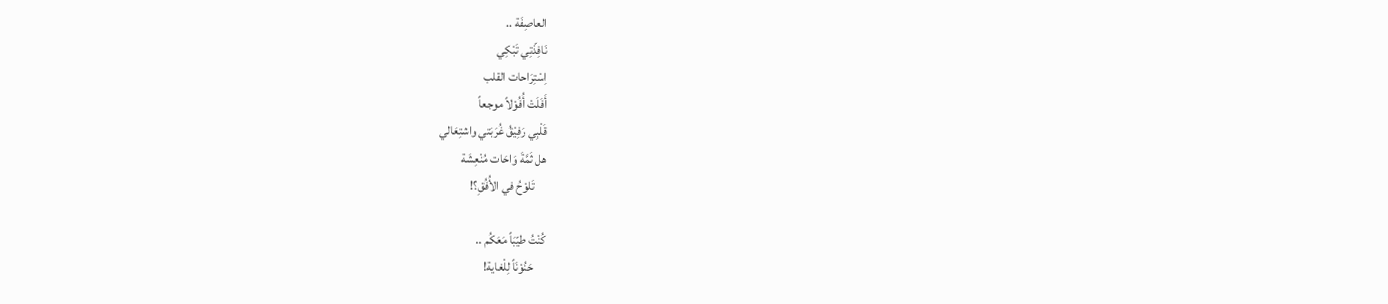العاصِفَة ..
نَافِذّتِي تَبْكِي
اِسْتِرَاحات القلب
أَفَلَتْ أُفُوْلاً موجعاً
قَلْبِي رَفِيْقُ غُرَبَتي واشتِعَالي
هل ثَمَّةَ وَاحَات مُنْعِشَة
     تَلوْحُ في الأُفُقِ؟!

كُنْتُ طيّبَاً مَعَكُم ..
     حَنُوْنَاً لِلْغاية!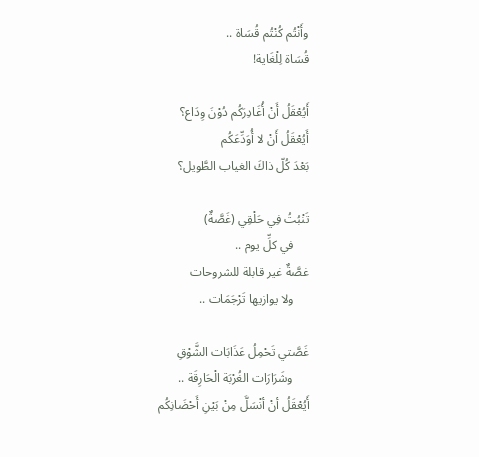وأَنْتُم كُنْتُم قُسَاة ..
قُسَاة لِلْغَاية!

أَيُعْقَلُ أَنْ أُغَادِرَكُم دُوْنَ وِدَاع؟
أَيُعْقَلُ أَنْ لا أُوَدِّعَكُم
بَعْدَ كُلّ ذاكَ الغياب الطَّويل؟

تَنْبُتُ فِي حَلْقِي (غَصَّةٌ)
     في كلِّ يوم ..
غصَّةٌ غير قابلة للشروحات
     ولا يوازيها تَرْجَمَات ..

غَصَّتي تَحْمِلُ عَذَابَات الشَّوْقِ
     وشَرَارَات الغُرْبَة الْحَارِقَة ..
أَيُعْقَلُ أنْ أنْسَلَّ مِنْ بَيْنِ أَحْضَانِكُم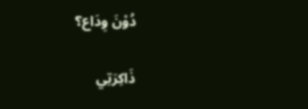دُوْنَ وِدَاع؟

ذَاكِرَتِي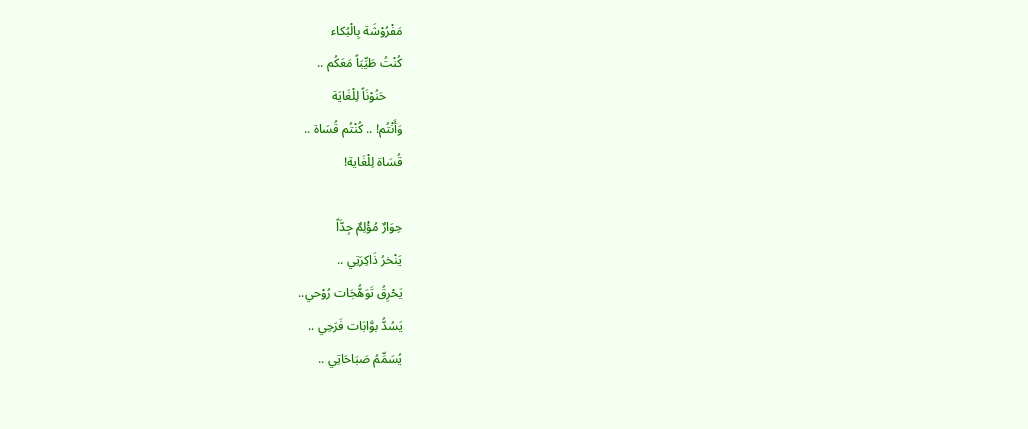مَفْرُوْشَة بِالْبُكاء
كُنْتُ طَيِّبَاً مَعَكُم ..
     حَنُوْنَاً لِلْغَايَة
وَأَنْتُم! .. كُنْتُم قُسَاة ..
قُسَاة لِلْغَاية!

حِوَارٌ مُؤْلِمٌ جِدَّاً
يَنْخرُ ذَاكِرَتِي ..
يَحْرِقُ تَوَهُّجَات رُوْحي..
يَسُدُّ بوَّابَات فَرَحِي ..
يُسَمِّمُ صَبَاحَاتِي ..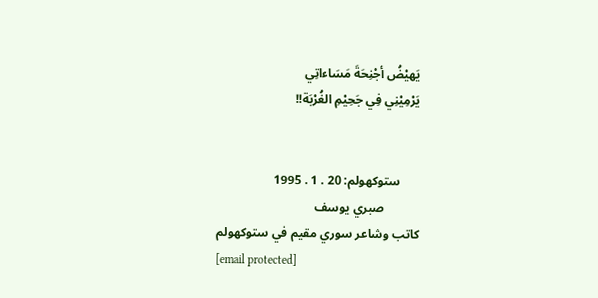يَهيْضُ أجْنِحَةَ مَسَاءاتِي
يَرْمِيْنِي فِي جَحِيْمِ الغُرْبَة!!


      ستوكهولم: 20 . 1 . 1995
           صبري يوسف
كاتب وشاعر سوري مقيم في ستوكهولم
[email protected]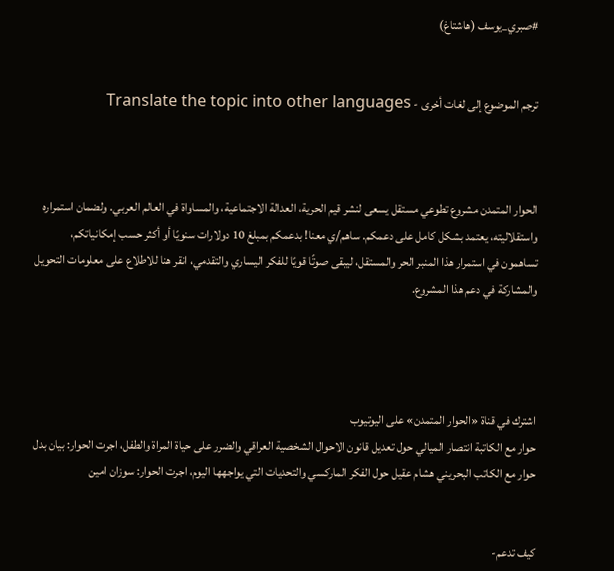#صبري_يوسف (هاشتاغ)


ترجم الموضوع إلى لغات أخرى - Translate the topic into other languages



الحوار المتمدن مشروع تطوعي مستقل يسعى لنشر قيم الحرية، العدالة الاجتماعية، والمساواة في العالم العربي. ولضمان استمراره واستقلاليته، يعتمد بشكل كامل على دعمكم. ساهم/ي معنا! بدعمكم بمبلغ 10 دولارات سنويًا أو أكثر حسب إمكانياتكم، تساهمون في استمرار هذا المنبر الحر والمستقل، ليبقى صوتًا قويًا للفكر اليساري والتقدمي، انقر هنا للاطلاع على معلومات التحويل والمشاركة في دعم هذا المشروع.




اشترك في قناة «الحوار المتمدن» على اليوتيوب
حوار مع الكاتبة انتصار الميالي حول تعديل قانون الاحوال الشخصية العراقي والضرر على حياة المراة والطفل، اجرت الحوار: بيان بدل
حوار مع الكاتب البحريني هشام عقيل حول الفكر الماركسي والتحديات التي يواجهها اليوم، اجرت الحوار: سوزان امين


كيف تدعم-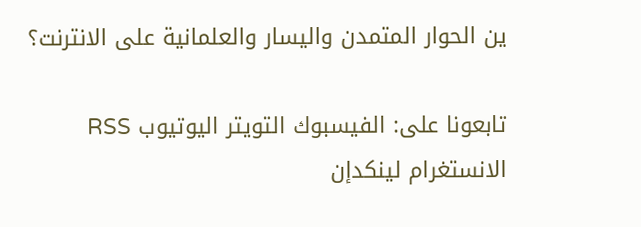ين الحوار المتمدن واليسار والعلمانية على الانترنت؟

تابعونا على: الفيسبوك التويتر اليوتيوب RSS الانستغرام لينكدإن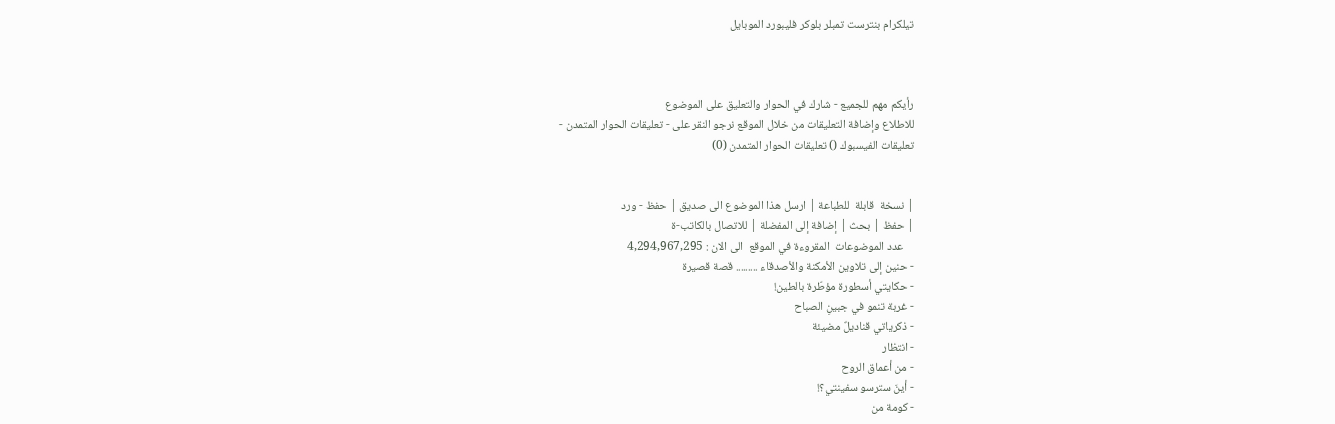تيلكرام بنترست تمبلر بلوكر فليبورد الموبايل



رأيكم مهم للجميع - شارك في الحوار والتعليق على الموضوع
للاطلاع وإضافة التعليقات من خلال الموقع نرجو النقر على - تعليقات الحوار المتمدن -
تعليقات الفيسبوك () تعليقات الحوار المتمدن (0)


| نسخة  قابلة  للطباعة | ارسل هذا الموضوع الى صديق | حفظ - ورد
| حفظ | بحث | إضافة إلى المفضلة | للاتصال بالكاتب-ة
    عدد الموضوعات  المقروءة في الموقع  الى الان : 4,294,967,295
- حنين إلى تلاوين الأمكنة والأصدقاء ......... قصة قصيرة
- حكايتي أسطورة مؤطّرة بالطين!
- غربة تنمو في جبينِ الصباح
- ذكرياتي قناديلٌ مضيئة
- انتظار
- من أعماق الروح
- أينَ سترسو سفينتي؟!
- كومة من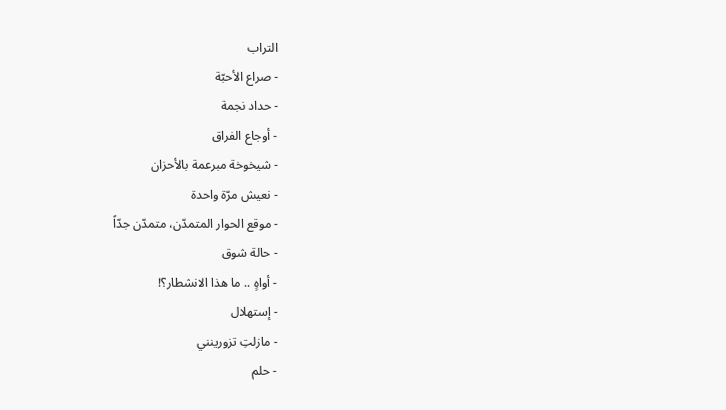التراب
- صراع الأحبّة
- حداد نجمة
- أوجاع الفراق
- شيخوخة مبرعمة بالأحزان
- نعيش مرّة واحدة
- موقع الحوار المتمدّن، متمدّن جدّاً
- حالة شوق
- أواهٍ .. ما هذا الانشطار؟!
- إستهلال
- مازلتِ تزورينني
- حلم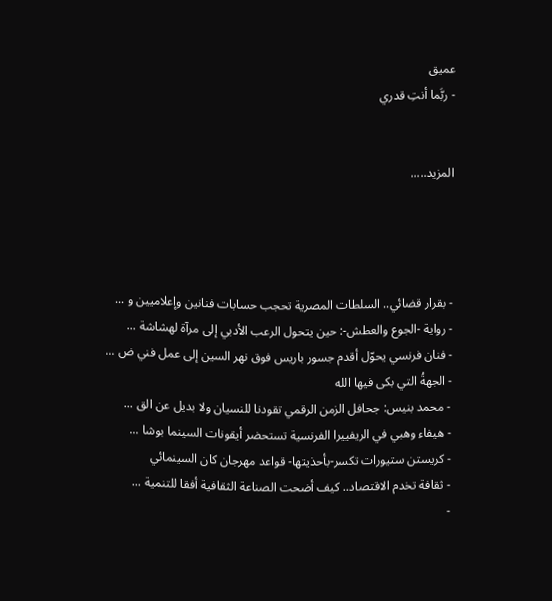عميق
- ربَّما أنتِ قدري


المزيد.....




- بقرار قضائي.. السلطات المصرية تحجب حسابات فنانين وإعلاميين و ...
- رواية -الجوع والعطش-: حين يتحول الرعب الأدبي إلى مرآة لهشاشة ...
- فنان فرنسي يحوّل أقدم جسور باريس فوق نهر السين إلى عمل فني ض ...
- الجهةُ التي بكى فيها الله
- محمد بنيس: جحافل الزمن الرقمي تقودنا للنسيان ولا بديل عن الق ...
- هيفاء وهبي في الريفييرا الفرنسية تستحضر أيقونات السينما بوشا ...
- كريستن ستيورات تكسر-بأحذيتها- قواعد مهرجان كان السينمائي
- ثقافة تخدم الاقتصاد.. كيف أضحت الصناعة الثقافية أفقا للتنمية ...
-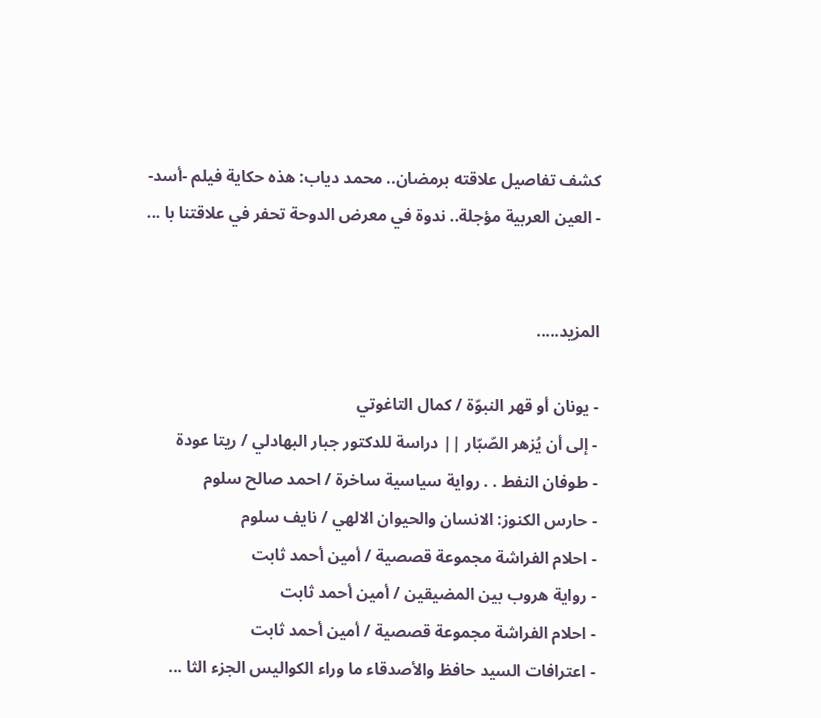كشف تفاصيل علاقته برمضان.. محمد دياب: هذه حكاية فيلم -أسد-
- العين العربية مؤجلة.. ندوة في معرض الدوحة تحفر في علاقتنا با ...


المزيد.....

- يونان أو قهر النبوّة / كمال التاغوتي
- إلى أن يُزهر الصّبّار || دراسة للدكتور جبار البهادلي / ريتا عودة
- طوفان النفط . . رواية سياسية ساخرة / احمد صالح سلوم
- حارس الكنوز: الانسان والحيوان الالهي / نايف سلوم
- احلام الفراشة مجموعة قصصية / أمين أحمد ثابت
- رواية هروب بين المضيقين / أمين أحمد ثابت
- احلام الفراشة مجموعة قصصية / أمين أحمد ثابت
- اعترافات السيد حافظ والأصدقاء ما وراء الكواليس الجزء الثا ...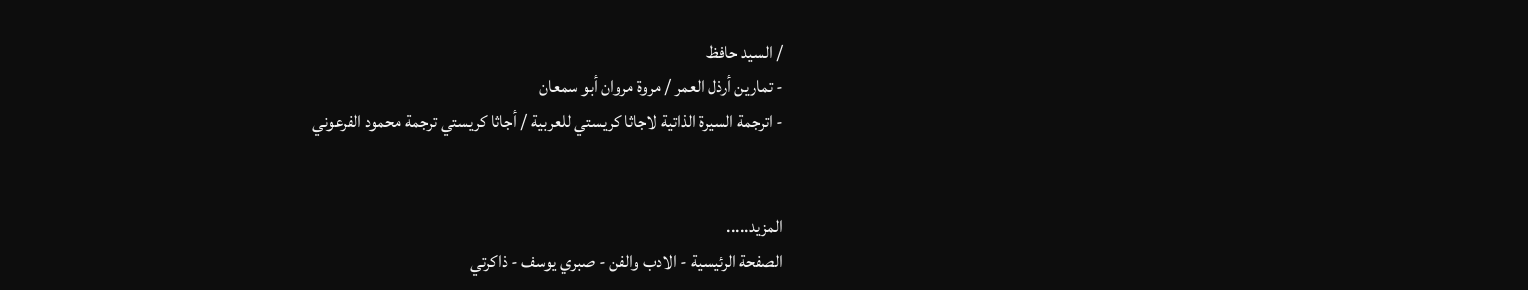/ السيد حافظ
- تمارين أرذل العمر / مروة مروان أبو سمعان
- اترجمة السيرة الذاتية لاجاثا كريستي للعربية / أجاثا كريستي ترجمة محمود الفرعوني


المزيد.....
الصفحة الرئيسية - الادب والفن - صبري يوسف - ذاكرتي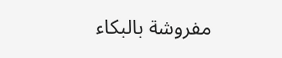مفروشة بالبكاء